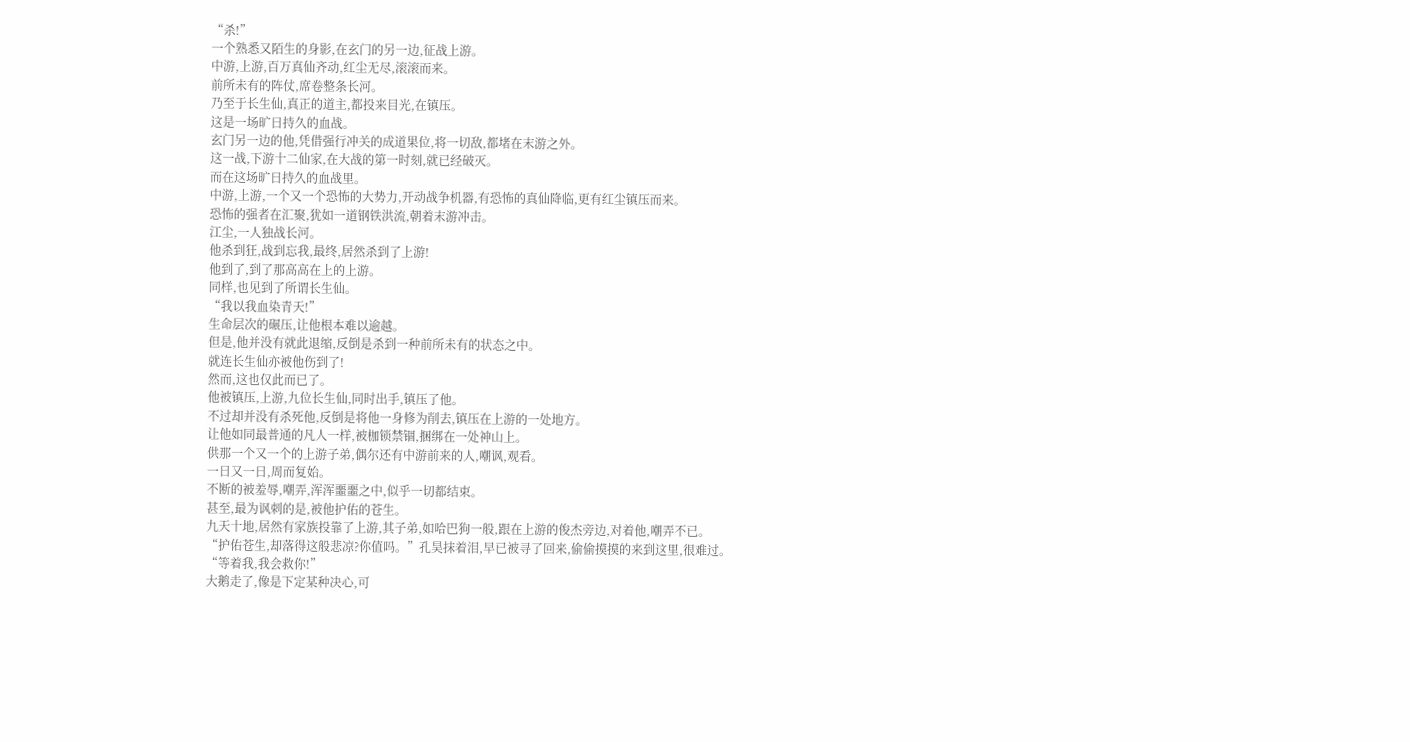“杀!”
一个熟悉又陌生的身影,在玄门的另一边,征战上游。
中游,上游,百万真仙齐动,红尘无尽,滚滚而来。
前所未有的阵仗,席卷整条长河。
乃至于长生仙,真正的道主,都投来目光,在镇压。
这是一场旷日持久的血战。
玄门另一边的他,凭借强行冲关的成道果位,将一切敌,都堵在末游之外。
这一战,下游十二仙家,在大战的第一时刻,就已经破灭。
而在这场旷日持久的血战里。
中游,上游,一个又一个恐怖的大势力,开动战争机器,有恐怖的真仙降临,更有红尘镇压而来。
恐怖的强者在汇聚,犹如一道钢铁洪流,朝着末游冲击。
江尘,一人独战长河。
他杀到狂,战到忘我,最终,居然杀到了上游!
他到了,到了那高高在上的上游。
同样,也见到了所谓长生仙。
“我以我血染青天!”
生命层次的碾压,让他根本难以逾越。
但是,他并没有就此退缩,反倒是杀到一种前所未有的状态之中。
就连长生仙亦被他伤到了!
然而,这也仅此而已了。
他被镇压,上游,九位长生仙,同时出手,镇压了他。
不过却并没有杀死他,反倒是将他一身修为削去,镇压在上游的一处地方。
让他如同最普通的凡人一样,被枷锁禁锢,捆绑在一处神山上。
供那一个又一个的上游子弟,偶尔还有中游前来的人,嘲讽,观看。
一日又一日,周而复始。
不断的被羞辱,嘲弄,浑浑噩噩之中,似乎一切都结束。
甚至,最为讽刺的是,被他护佑的苍生。
九天十地,居然有家族投靠了上游,其子弟,如哈巴狗一般,跟在上游的俊杰旁边,对着他,嘲弄不已。
“护佑苍生,却落得这般悲凉?你值吗。”孔昊抹着泪,早已被寻了回来,偷偷摸摸的来到这里,很难过。
“等着我,我会救你!”
大鹅走了,像是下定某种决心,可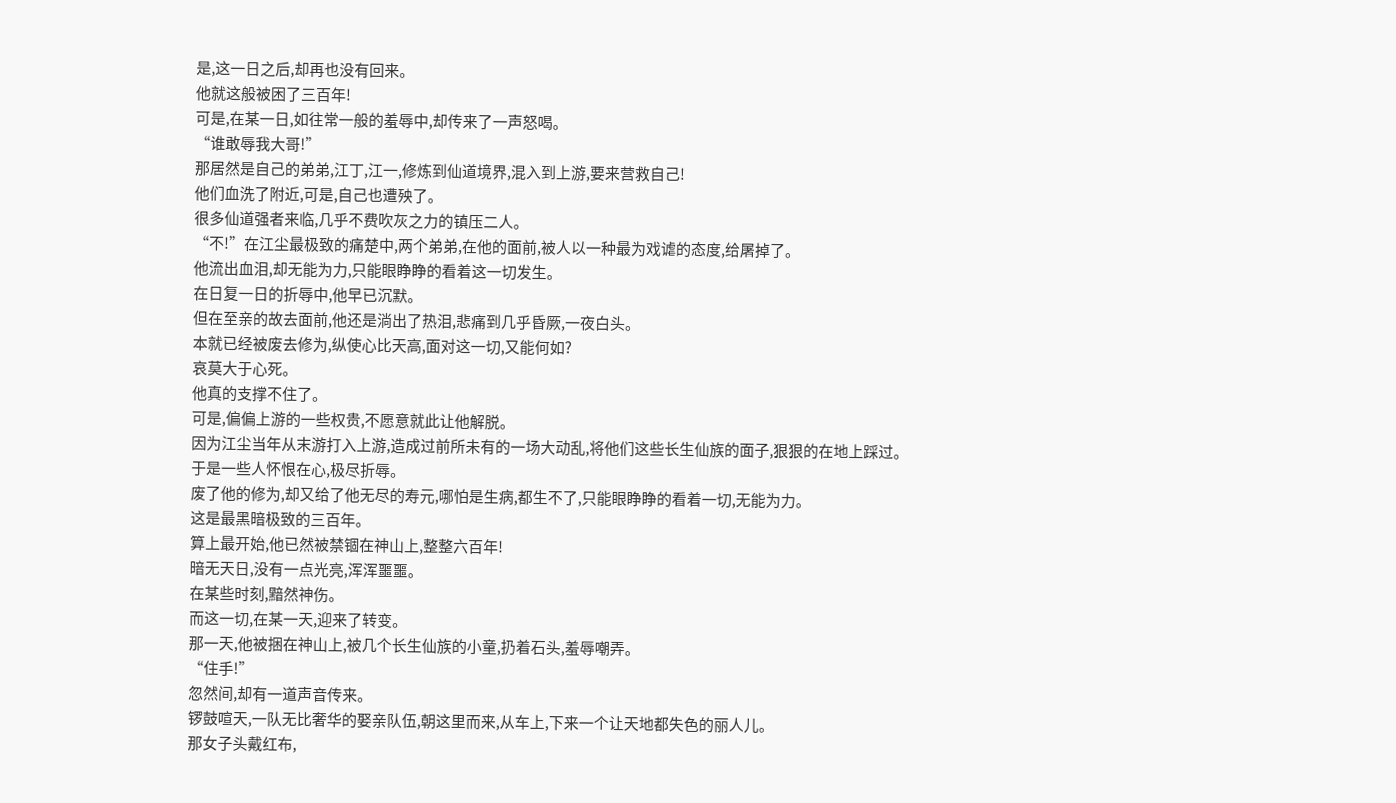是,这一日之后,却再也没有回来。
他就这般被困了三百年!
可是,在某一日,如往常一般的羞辱中,却传来了一声怒喝。
“谁敢辱我大哥!”
那居然是自己的弟弟,江丁,江一,修炼到仙道境界,混入到上游,要来营救自己!
他们血洗了附近,可是,自己也遭殃了。
很多仙道强者来临,几乎不费吹灰之力的镇压二人。
“不!”在江尘最极致的痛楚中,两个弟弟,在他的面前,被人以一种最为戏谑的态度,给屠掉了。
他流出血泪,却无能为力,只能眼睁睁的看着这一切发生。
在日复一日的折辱中,他早已沉默。
但在至亲的故去面前,他还是淌出了热泪,悲痛到几乎昏厥,一夜白头。
本就已经被废去修为,纵使心比天高,面对这一切,又能何如?
哀莫大于心死。
他真的支撑不住了。
可是,偏偏上游的一些权贵,不愿意就此让他解脱。
因为江尘当年从末游打入上游,造成过前所未有的一场大动乱,将他们这些长生仙族的面子,狠狠的在地上踩过。
于是一些人怀恨在心,极尽折辱。
废了他的修为,却又给了他无尽的寿元,哪怕是生病,都生不了,只能眼睁睁的看着一切,无能为力。
这是最黑暗极致的三百年。
算上最开始,他已然被禁锢在神山上,整整六百年!
暗无天日,没有一点光亮,浑浑噩噩。
在某些时刻,黯然神伤。
而这一切,在某一天,迎来了转变。
那一天,他被捆在神山上,被几个长生仙族的小童,扔着石头,羞辱嘲弄。
“住手!”
忽然间,却有一道声音传来。
锣鼓喧天,一队无比奢华的娶亲队伍,朝这里而来,从车上,下来一个让天地都失色的丽人儿。
那女子头戴红布,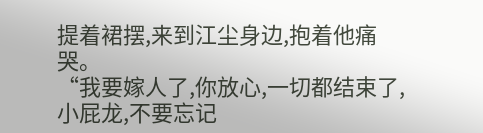提着裙摆,来到江尘身边,抱着他痛哭。
“我要嫁人了,你放心,一切都结束了,小屁龙,不要忘记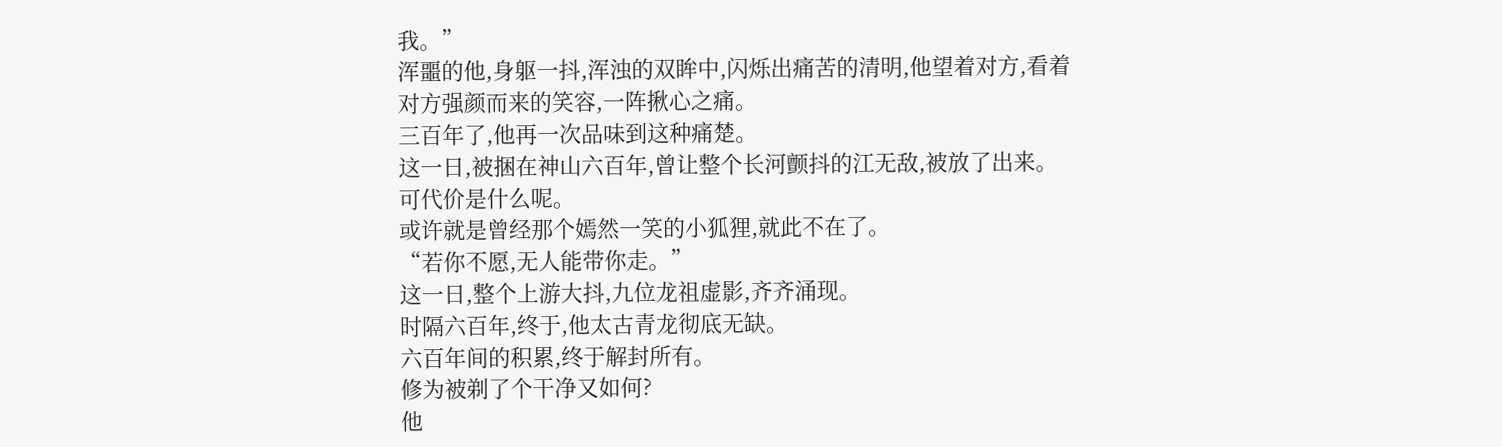我。”
浑噩的他,身躯一抖,浑浊的双眸中,闪烁出痛苦的清明,他望着对方,看着对方强颜而来的笑容,一阵揪心之痛。
三百年了,他再一次品味到这种痛楚。
这一日,被捆在神山六百年,曾让整个长河颤抖的江无敌,被放了出来。
可代价是什么呢。
或许就是曾经那个嫣然一笑的小狐狸,就此不在了。
“若你不愿,无人能带你走。”
这一日,整个上游大抖,九位龙祖虚影,齐齐涌现。
时隔六百年,终于,他太古青龙彻底无缺。
六百年间的积累,终于解封所有。
修为被剃了个干净又如何?
他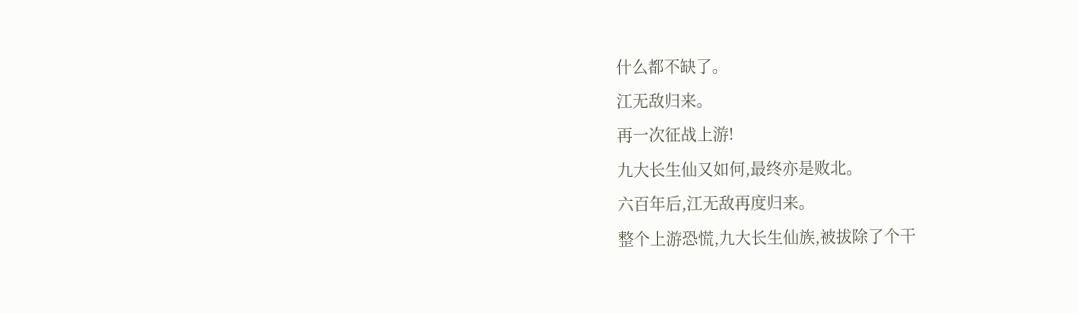什么都不缺了。
江无敌归来。
再一次征战上游!
九大长生仙又如何,最终亦是败北。
六百年后,江无敌再度归来。
整个上游恐慌,九大长生仙族,被拔除了个干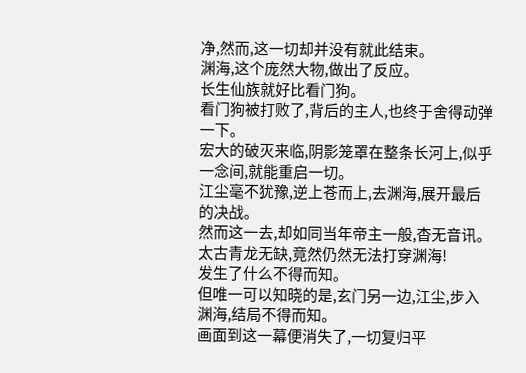净,然而,这一切却并没有就此结束。
渊海,这个庞然大物,做出了反应。
长生仙族就好比看门狗。
看门狗被打败了,背后的主人,也终于舍得动弹一下。
宏大的破灭来临,阴影笼罩在整条长河上,似乎一念间,就能重启一切。
江尘毫不犹豫,逆上苍而上,去渊海,展开最后的决战。
然而这一去,却如同当年帝主一般,杳无音讯。
太古青龙无缺,竟然仍然无法打穿渊海!
发生了什么不得而知。
但唯一可以知晓的是,玄门另一边,江尘,步入渊海,结局不得而知。
画面到这一幕便消失了,一切复归平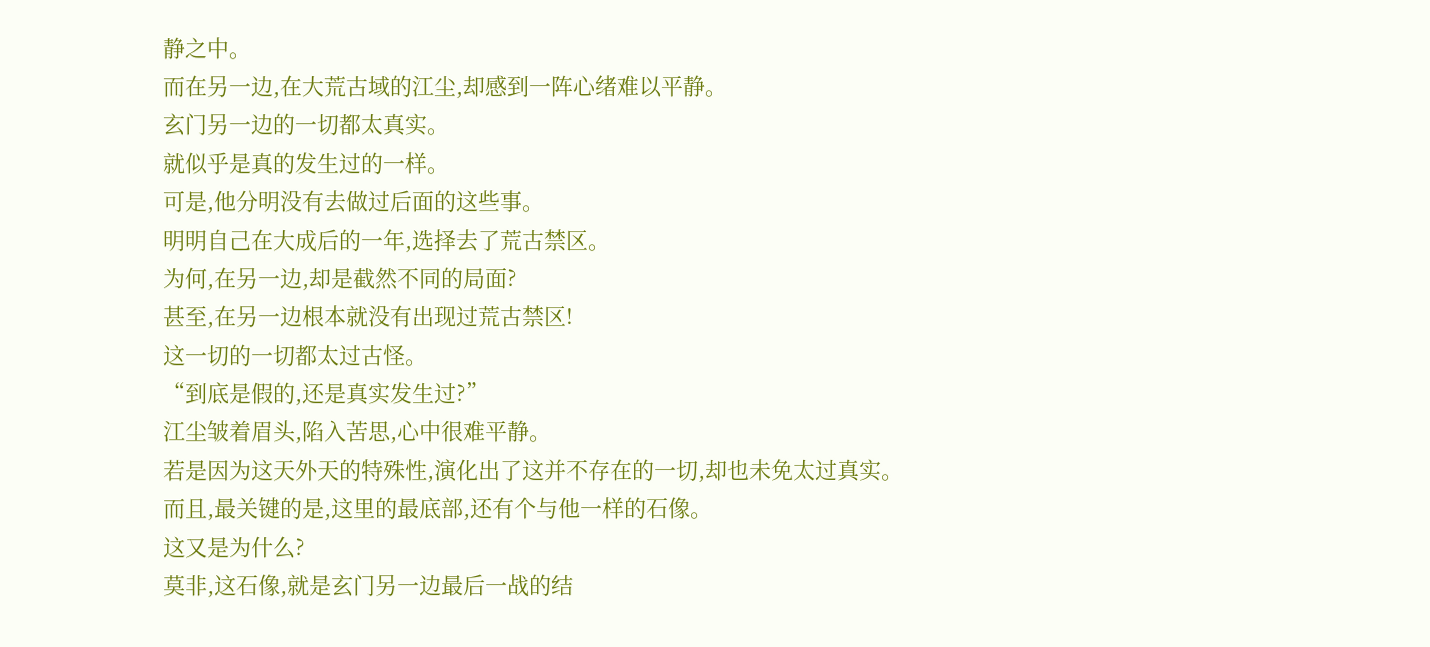静之中。
而在另一边,在大荒古域的江尘,却感到一阵心绪难以平静。
玄门另一边的一切都太真实。
就似乎是真的发生过的一样。
可是,他分明没有去做过后面的这些事。
明明自己在大成后的一年,选择去了荒古禁区。
为何,在另一边,却是截然不同的局面?
甚至,在另一边根本就没有出现过荒古禁区!
这一切的一切都太过古怪。
“到底是假的,还是真实发生过?”
江尘皱着眉头,陷入苦思,心中很难平静。
若是因为这天外天的特殊性,演化出了这并不存在的一切,却也未免太过真实。
而且,最关键的是,这里的最底部,还有个与他一样的石像。
这又是为什么?
莫非,这石像,就是玄门另一边最后一战的结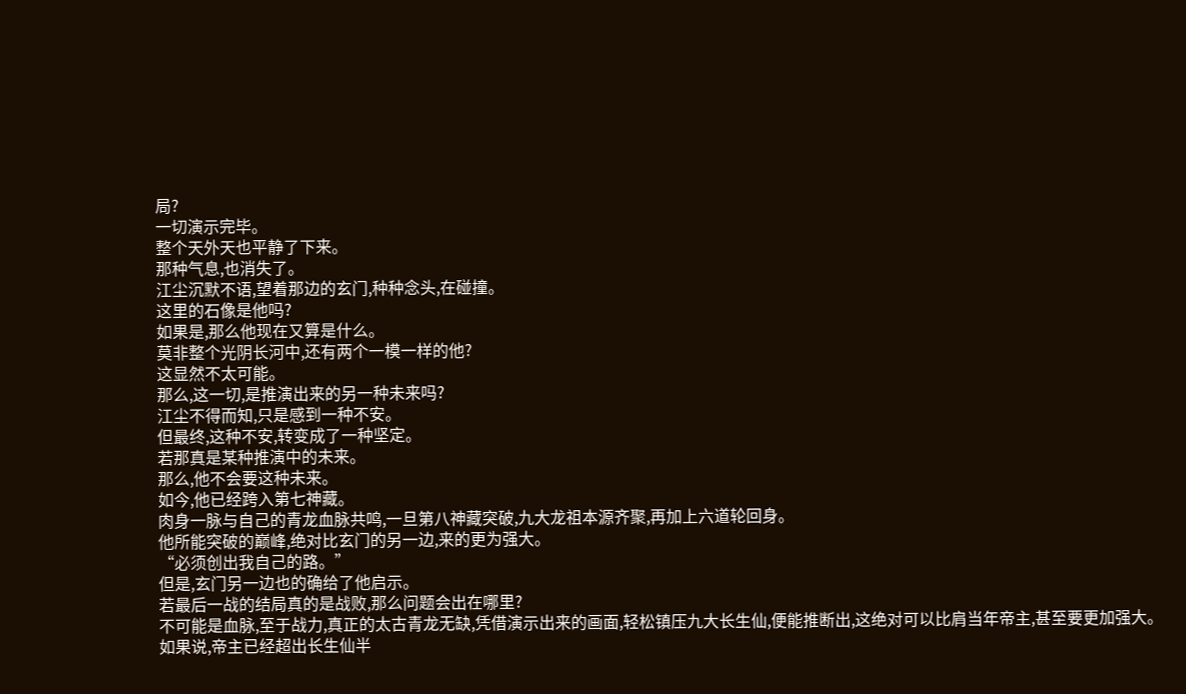局?
一切演示完毕。
整个天外天也平静了下来。
那种气息,也消失了。
江尘沉默不语,望着那边的玄门,种种念头,在碰撞。
这里的石像是他吗?
如果是,那么他现在又算是什么。
莫非整个光阴长河中,还有两个一模一样的他?
这显然不太可能。
那么,这一切,是推演出来的另一种未来吗?
江尘不得而知,只是感到一种不安。
但最终,这种不安,转变成了一种坚定。
若那真是某种推演中的未来。
那么,他不会要这种未来。
如今,他已经跨入第七神藏。
肉身一脉与自己的青龙血脉共鸣,一旦第八神藏突破,九大龙祖本源齐聚,再加上六道轮回身。
他所能突破的巅峰,绝对比玄门的另一边,来的更为强大。
“必须创出我自己的路。”
但是,玄门另一边也的确给了他启示。
若最后一战的结局真的是战败,那么问题会出在哪里?
不可能是血脉,至于战力,真正的太古青龙无缺,凭借演示出来的画面,轻松镇压九大长生仙,便能推断出,这绝对可以比肩当年帝主,甚至要更加强大。
如果说,帝主已经超出长生仙半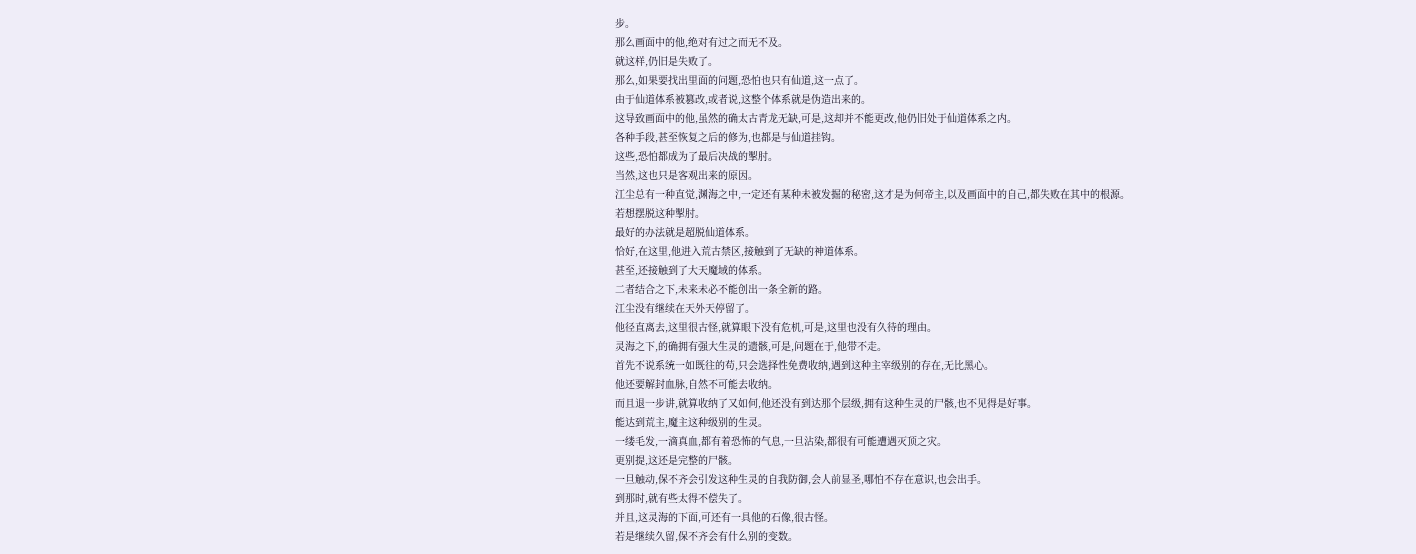步。
那么画面中的他,绝对有过之而无不及。
就这样,仍旧是失败了。
那么,如果要找出里面的问题,恐怕也只有仙道,这一点了。
由于仙道体系被篡改,或者说,这整个体系就是伪造出来的。
这导致画面中的他,虽然的确太古青龙无缺,可是,这却并不能更改,他仍旧处于仙道体系之内。
各种手段,甚至恢复之后的修为,也都是与仙道挂钩。
这些,恐怕都成为了最后决战的掣肘。
当然,这也只是客观出来的原因。
江尘总有一种直觉,渊海之中,一定还有某种未被发掘的秘密,这才是为何帝主,以及画面中的自己,都失败在其中的根源。
若想摆脱这种掣肘。
最好的办法就是超脱仙道体系。
恰好,在这里,他进入荒古禁区,接触到了无缺的神道体系。
甚至,还接触到了大天魔域的体系。
二者结合之下,未来未必不能创出一条全新的路。
江尘没有继续在天外天停留了。
他径直离去,这里很古怪,就算眼下没有危机,可是,这里也没有久待的理由。
灵海之下,的确拥有强大生灵的遗骸,可是,问题在于,他带不走。
首先不说系统一如既往的苟,只会选择性免费收纳,遇到这种主宰级别的存在,无比黑心。
他还要解封血脉,自然不可能去收纳。
而且退一步讲,就算收纳了又如何,他还没有到达那个层级,拥有这种生灵的尸骸,也不见得是好事。
能达到荒主,魔主这种级别的生灵。
一缕毛发,一滴真血,都有着恐怖的气息,一旦沾染,都很有可能遭遇灭顶之灾。
更别提,这还是完整的尸骸。
一旦触动,保不齐会引发这种生灵的自我防御,会人前显圣,哪怕不存在意识,也会出手。
到那时,就有些太得不偿失了。
并且,这灵海的下面,可还有一具他的石像,很古怪。
若是继续久留,保不齐会有什么别的变数。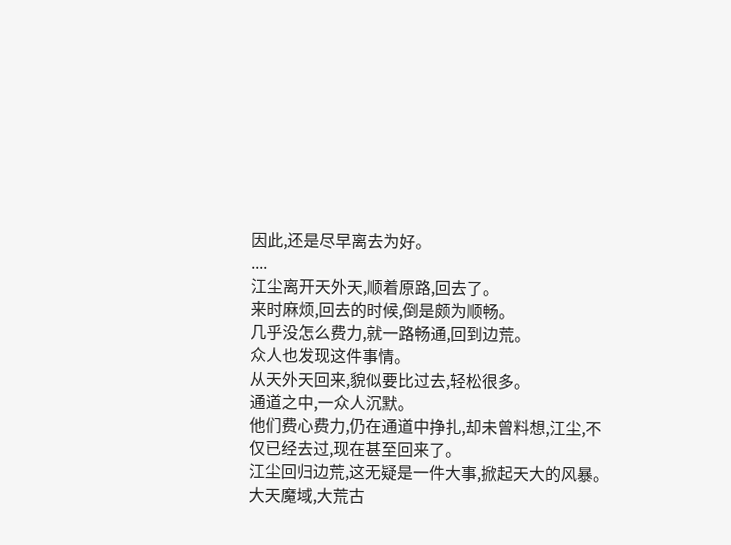因此,还是尽早离去为好。
....
江尘离开天外天,顺着原路,回去了。
来时麻烦,回去的时候,倒是颇为顺畅。
几乎没怎么费力,就一路畅通,回到边荒。
众人也发现这件事情。
从天外天回来,貌似要比过去,轻松很多。
通道之中,一众人沉默。
他们费心费力,仍在通道中挣扎,却未曾料想,江尘,不仅已经去过,现在甚至回来了。
江尘回归边荒,这无疑是一件大事,掀起天大的风暴。
大天魔域,大荒古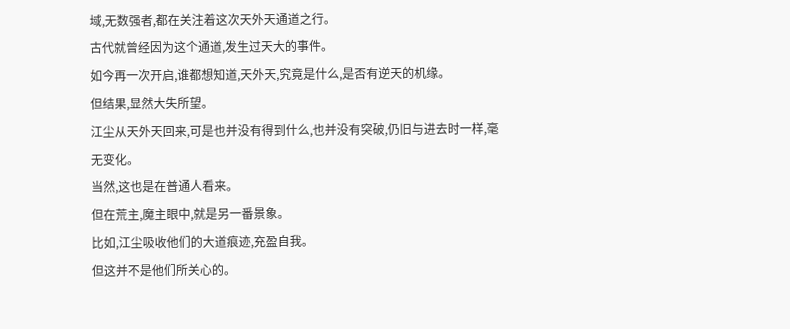域,无数强者,都在关注着这次天外天通道之行。
古代就曾经因为这个通道,发生过天大的事件。
如今再一次开启,谁都想知道,天外天,究竟是什么,是否有逆天的机缘。
但结果,显然大失所望。
江尘从天外天回来,可是也并没有得到什么,也并没有突破,仍旧与进去时一样,毫无变化。
当然,这也是在普通人看来。
但在荒主,魔主眼中,就是另一番景象。
比如,江尘吸收他们的大道痕迹,充盈自我。
但这并不是他们所关心的。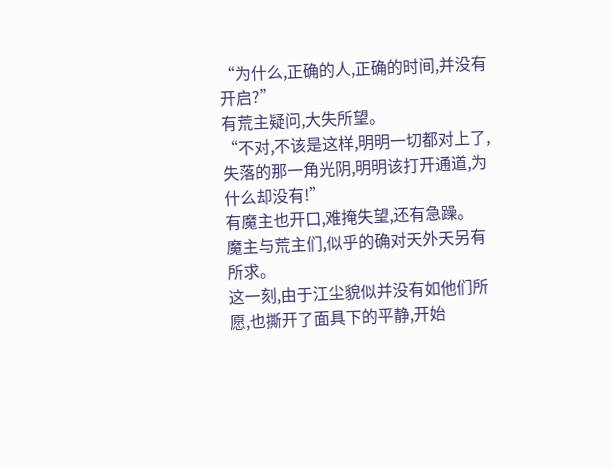“为什么,正确的人,正确的时间,并没有开启?”
有荒主疑问,大失所望。
“不对,不该是这样,明明一切都对上了,失落的那一角光阴,明明该打开通道,为什么却没有!”
有魔主也开口,难掩失望,还有急躁。
魔主与荒主们,似乎的确对天外天另有所求。
这一刻,由于江尘貌似并没有如他们所愿,也撕开了面具下的平静,开始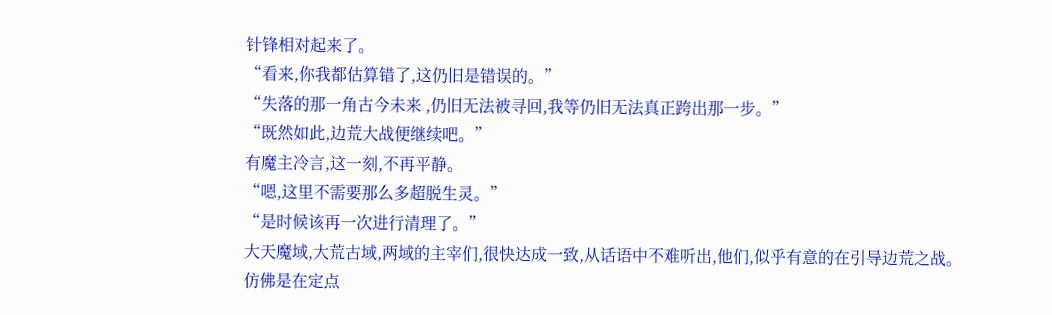针锋相对起来了。
“看来,你我都估算错了,这仍旧是错误的。”
“失落的那一角古今未来 ,仍旧无法被寻回,我等仍旧无法真正跨出那一步。”
“既然如此,边荒大战便继续吧。”
有魔主冷言,这一刻,不再平静。
“嗯,这里不需要那么多超脱生灵。”
“是时候该再一次进行清理了。”
大天魔域,大荒古域,两域的主宰们,很快达成一致,从话语中不难听出,他们,似乎有意的在引导边荒之战。
仿佛是在定点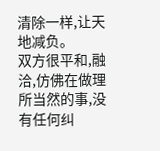清除一样,让天地减负。
双方很平和,融洽,仿佛在做理所当然的事,没有任何纠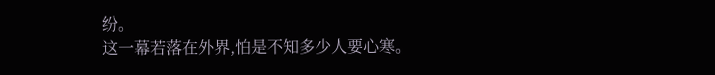纷。
这一幕若落在外界,怕是不知多少人要心寒。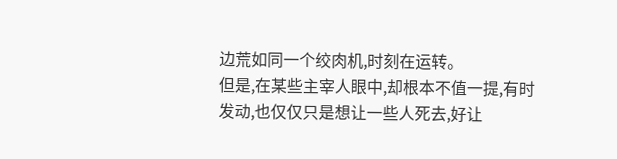边荒如同一个绞肉机,时刻在运转。
但是,在某些主宰人眼中,却根本不值一提,有时发动,也仅仅只是想让一些人死去,好让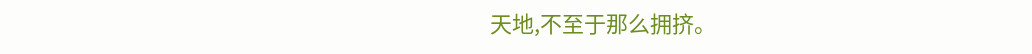天地,不至于那么拥挤。